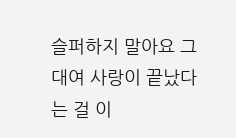슬퍼하지 말아요 그대여 사랑이 끝났다는 걸 이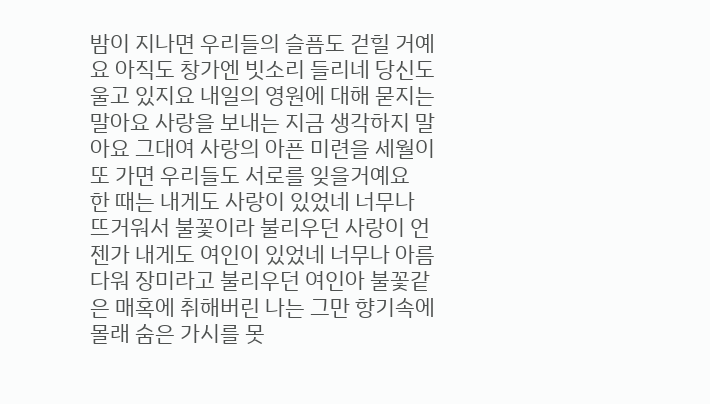밤이 지나면 우리들의 슬픔도 걷힐 거예요 아직도 창가엔 빗소리 들리네 당신도 울고 있지요 내일의 영원에 대해 묻지는 말아요 사랑을 보내는 지금 생각하지 말아요 그대여 사랑의 아픈 미련을 세월이 또 가면 우리들도 서로를 잊을거예요
한 때는 내게도 사랑이 있었네 너무나 뜨거워서 불꽃이라 불리우던 사랑이 언젠가 내게도 여인이 있었네 너무나 아름다워 장미라고 불리우던 여인아 불꽃같은 매혹에 취해버린 나는 그만 향기속에 몰래 숨은 가시를 못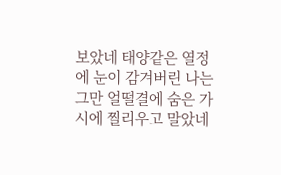보았네 태양같은 열정에 눈이 감겨버린 나는 그만 얼떨결에 숨은 가시에 찔리우고 말았네